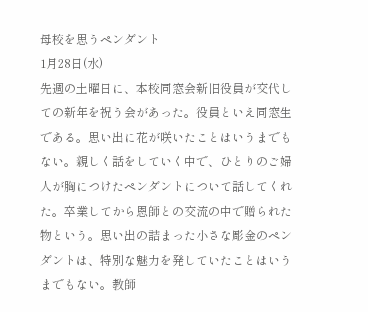母校を思うペンダント
1月28日(水)
先週の土曜日に、本校同窓会新旧役員が交代しての新年を祝う会があった。役員といえ同窓生である。思い出に花が咲いたことはいうまでもない。親しく話をしていく中で、ひとりのご婦人が胸につけたペンダントについて話してくれた。卒業してから恩師との交流の中で贈られた物という。思い出の詰まった小さな彫金のペンダントは、特別な魅力を発していたことはいうまでもない。教師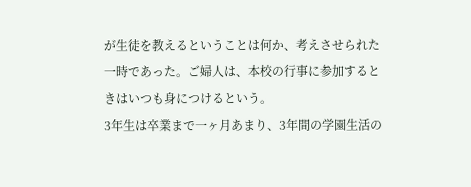が生徒を教えるということは何か、考えさせられた一時であった。ご婦人は、本校の行事に参加するときはいつも身につけるという。
3年生は卒業まで一ヶ月あまり、3年間の学園生活の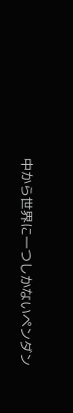中から世界に一つしかないペンダン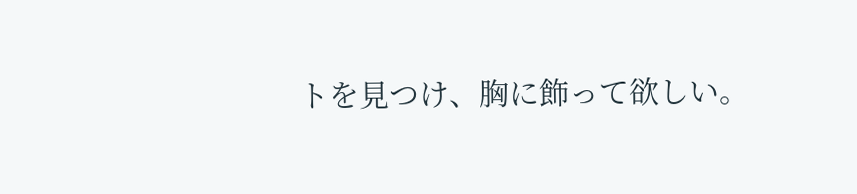トを見つけ、胸に飾って欲しい。